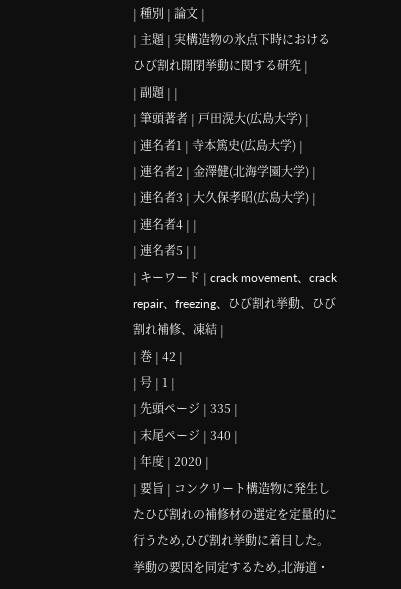| 種別 | 論文 |
| 主題 | 実構造物の氷点下時におけるひび割れ開閉挙動に関する研究 |
| 副題 | |
| 筆頭著者 | 戸田滉大(広島大学) |
| 連名者1 | 寺本篤史(広島大学) |
| 連名者2 | 金澤健(北海学園大学) |
| 連名者3 | 大久保孝昭(広島大学) |
| 連名者4 | |
| 連名者5 | |
| キーワード | crack movement、crack repair、freezing、ひび割れ挙動、ひび割れ補修、凍結 |
| 巻 | 42 |
| 号 | 1 |
| 先頭ページ | 335 |
| 末尾ページ | 340 |
| 年度 | 2020 |
| 要旨 | コンクリート構造物に発生したひび割れの補修材の選定を定量的に行うため,ひび割れ挙動に着目した。挙動の要因を同定するため,北海道・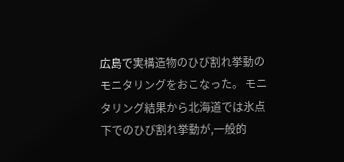広島で実構造物のひび割れ挙動のモニタリングをおこなった。 モニタリング結果から北海道では氷点下でのひび割れ挙動が,一般的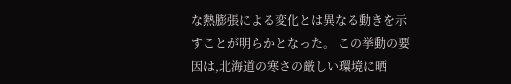な熱膨張による変化とは異なる動きを示すことが明らかとなった。 この挙動の要因は,北海道の寒さの厳しい環境に晒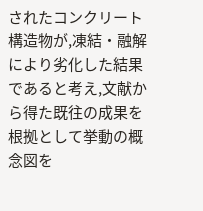されたコンクリート構造物が,凍結・融解により劣化した結果であると考え,文献から得た既往の成果を根拠として挙動の概念図を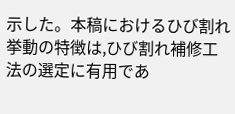示した。本稿におけるひび割れ挙動の特徴は,ひび割れ補修工法の選定に有用であ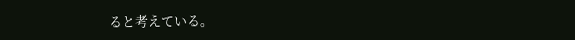ると考えている。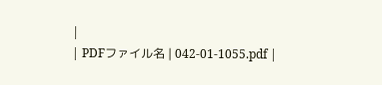|
| PDFファイル名 | 042-01-1055.pdf |